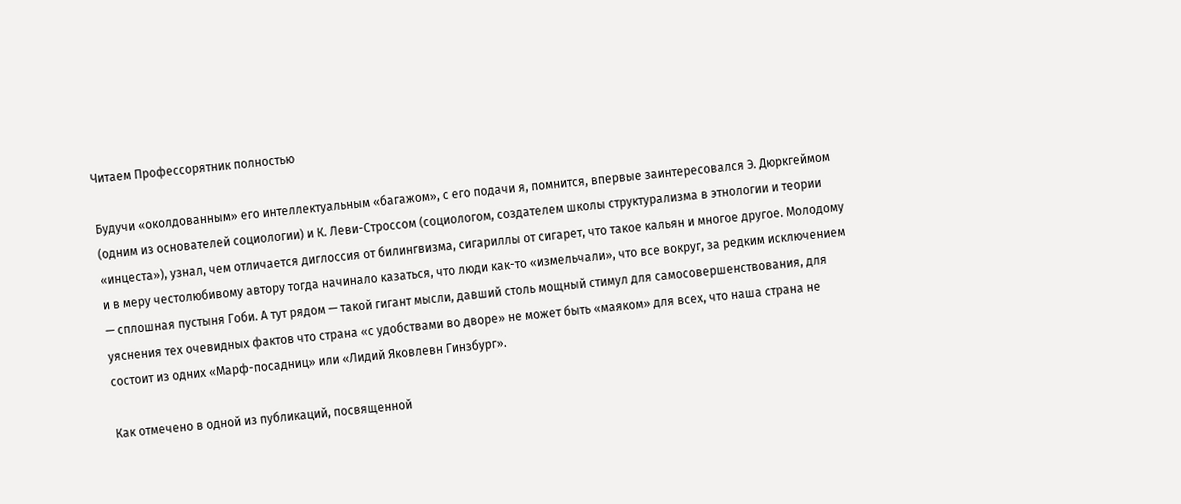Читаем Профессорятник полностью

Будучи «околдованным» его интеллектуальным «багажом», с его подачи я, помнится, впервые заинтересовался Э. Дюркгеймом (одним из основателей социологии) и К. Леви-Строссом (социологом, создателем школы структурализма в этнологии и теории «инцеста»), узнал, чем отличается диглоссия от билингвизма, сигариллы от сигарет, что такое кальян и многое другое. Молодому и в меру честолюбивому автору тогда начинало казаться, что люди как-то «измельчали», что все вокруг, за редким исключением — сплошная пустыня Гоби. А тут рядом — такой гигант мысли, давший столь мощный стимул для самосовершенствования, для уяснения тех очевидных фактов что страна «с удобствами во дворе» не может быть «маяком» для всех, что наша страна не состоит из одних «Марф-посадниц» или «Лидий Яковлевн Гинзбург».

Как отмечено в одной из публикаций, посвященной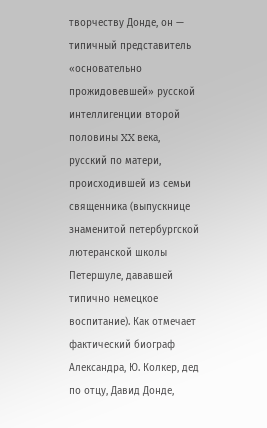творчеству Донде, он — типичный представитель «основательно прожидовевшей» русской интеллигенции второй половины XX века, русский по матери, происходившей из семьи священника (выпускнице знаменитой петербургской лютеранской школы Петершуле, дававшей типично немецкое воспитание). Как отмечает фактический биограф Александра, Ю. Колкер, дед по отцу, Давид Донде,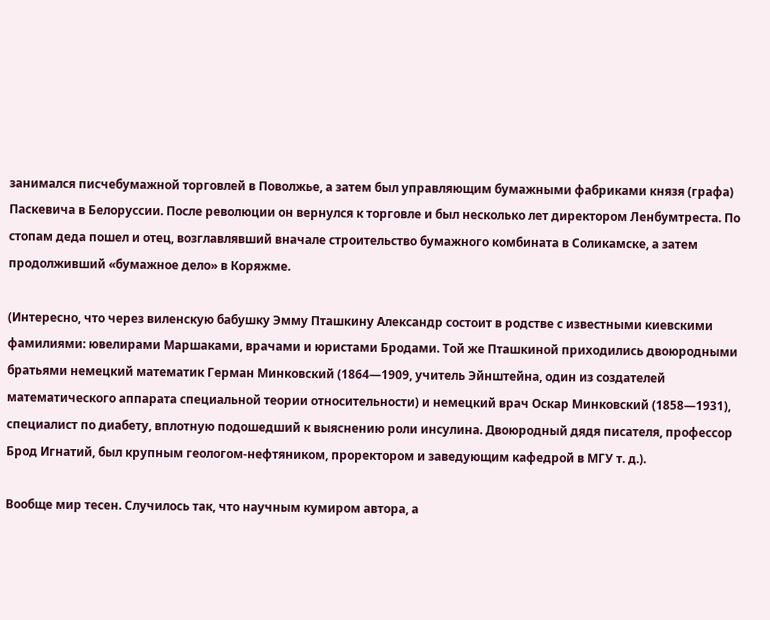занимался писчебумажной торговлей в Поволжье, а затем был управляющим бумажными фабриками князя (графа) Паскевича в Белоруссии. После революции он вернулся к торговле и был несколько лет директором Ленбумтреста. По стопам деда пошел и отец, возглавлявший вначале строительство бумажного комбината в Соликамске, а затем продолживший «бумажное дело» в Коряжме.

(Интересно, что через виленскую бабушку Эмму Пташкину Александр состоит в родстве с известными киевскими фамилиями: ювелирами Маршаками, врачами и юристами Бродами. Той же Пташкиной приходились двоюродными братьями немецкий математик Герман Минковский (1864—1909, учитель Эйнштейна, один из создателей математического аппарата специальной теории относительности) и немецкий врач Оскар Минковский (1858—1931), специалист по диабету, вплотную подошедший к выяснению роли инсулина. Двоюродный дядя писателя, профессор Брод Игнатий, был крупным геологом-нефтяником, проректором и заведующим кафедрой в МГУ т. д.).

Вообще мир тесен. Случилось так, что научным кумиром автора, а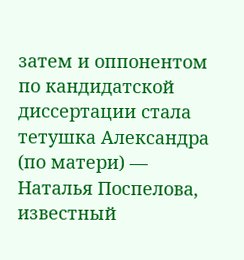затем и оппонентом по кандидатской диссертации стала тетушка Александра (по матери) — Наталья Поспелова, известный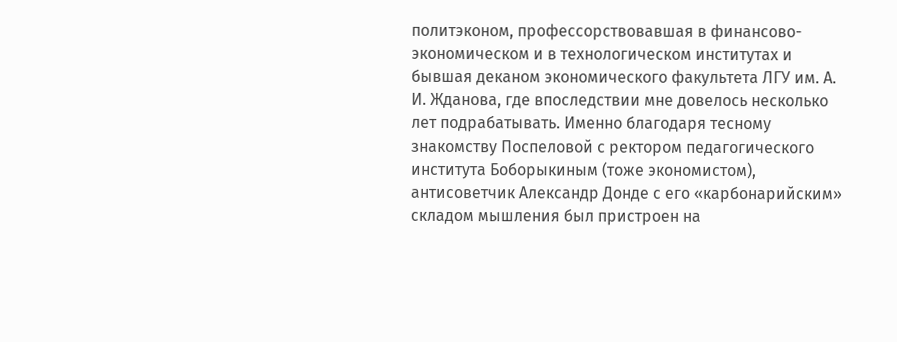политэконом, профессорствовавшая в финансово-экономическом и в технологическом институтах и бывшая деканом экономического факультета ЛГУ им. А. И. Жданова, где впоследствии мне довелось несколько лет подрабатывать. Именно благодаря тесному знакомству Поспеловой с ректором педагогического института Боборыкиным (тоже экономистом), антисоветчик Александр Донде с его «карбонарийским» складом мышления был пристроен на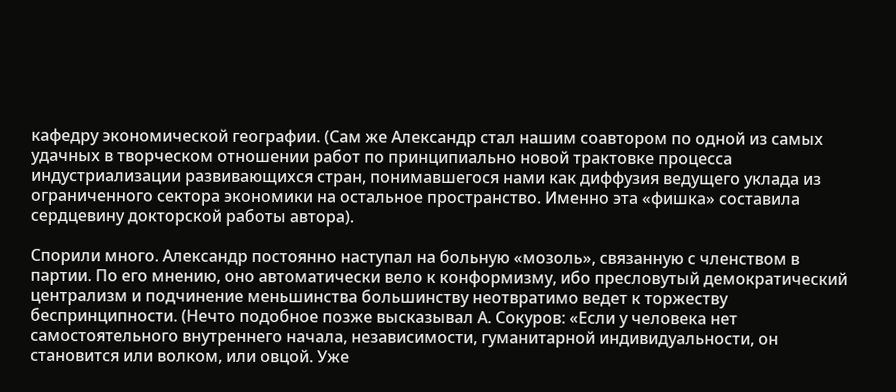кафедру экономической географии. (Сам же Александр стал нашим соавтором по одной из самых удачных в творческом отношении работ по принципиально новой трактовке процесса индустриализации развивающихся стран, понимавшегося нами как диффузия ведущего уклада из ограниченного сектора экономики на остальное пространство. Именно эта «фишка» составила сердцевину докторской работы автора).

Спорили много. Александр постоянно наступал на больную «мозоль», связанную с членством в партии. По его мнению, оно автоматически вело к конформизму, ибо пресловутый демократический централизм и подчинение меньшинства большинству неотвратимо ведет к торжеству беспринципности. (Нечто подобное позже высказывал А. Сокуров: «Если у человека нет самостоятельного внутреннего начала, независимости, гуманитарной индивидуальности, он становится или волком, или овцой. Уже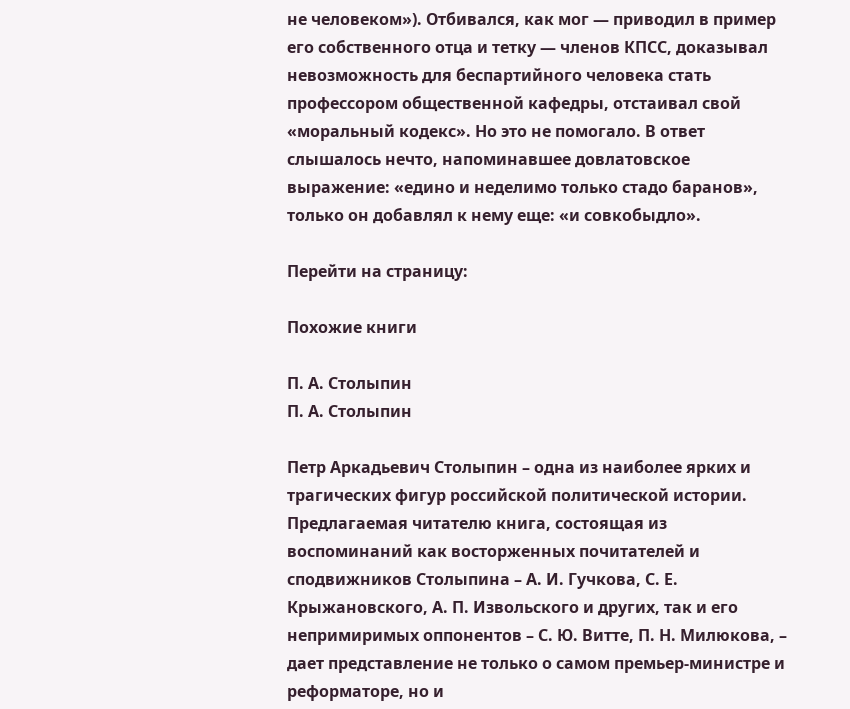не человеком»). Отбивался, как мог — приводил в пример его собственного отца и тетку — членов КПСС, доказывал невозможность для беспартийного человека стать профессором общественной кафедры, отстаивал свой «моральный кодекс». Но это не помогало. В ответ слышалось нечто, напоминавшее довлатовское выражение: «едино и неделимо только стадо баранов», только он добавлял к нему еще: «и совкобыдло».

Перейти на страницу:

Похожие книги

П. А. Столыпин
П. А. Столыпин

Петр Аркадьевич Столыпин – одна из наиболее ярких и трагических фигур российской политической истории. Предлагаемая читателю книга, состоящая из воспоминаний как восторженных почитателей и сподвижников Столыпина – А. И. Гучкова, С. Е. Крыжановского, А. П. Извольского и других, так и его непримиримых оппонентов – С. Ю. Витте, П. Н. Милюкова, – дает представление не только о самом премьер-министре и реформаторе, но и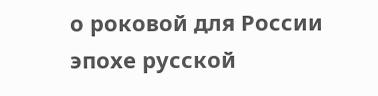о роковой для России эпохе русской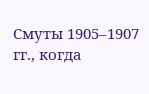Смуты 1905–1907 гг., когда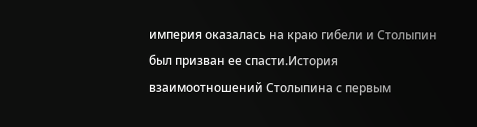империя оказалась на краю гибели и Столыпин был призван ее спасти.История взаимоотношений Столыпина с первым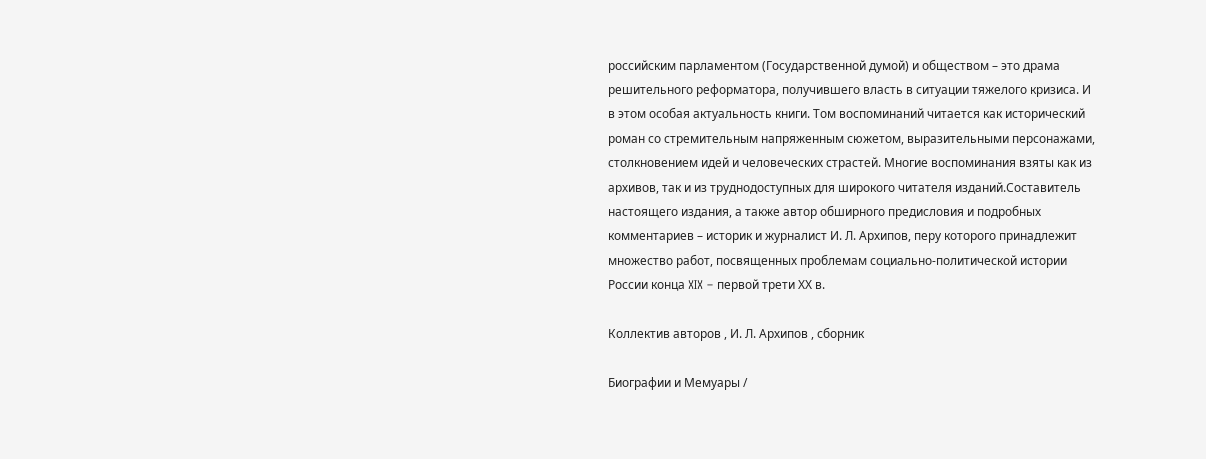российским парламентом (Государственной думой) и обществом – это драма решительного реформатора, получившего власть в ситуации тяжелого кризиса. И в этом особая актуальность книги. Том воспоминаний читается как исторический роман со стремительным напряженным сюжетом, выразительными персонажами, столкновением идей и человеческих страстей. Многие воспоминания взяты как из архивов, так и из труднодоступных для широкого читателя изданий.Составитель настоящего издания, а также автор обширного предисловия и подробных комментариев – историк и журналист И. Л. Архипов, перу которого принадлежит множество работ, посвященных проблемам социально-политической истории России конца XIX – первой трети ХХ в.

Коллектив авторов , И. Л. Архипов , сборник

Биографии и Мемуары /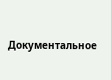Документальное